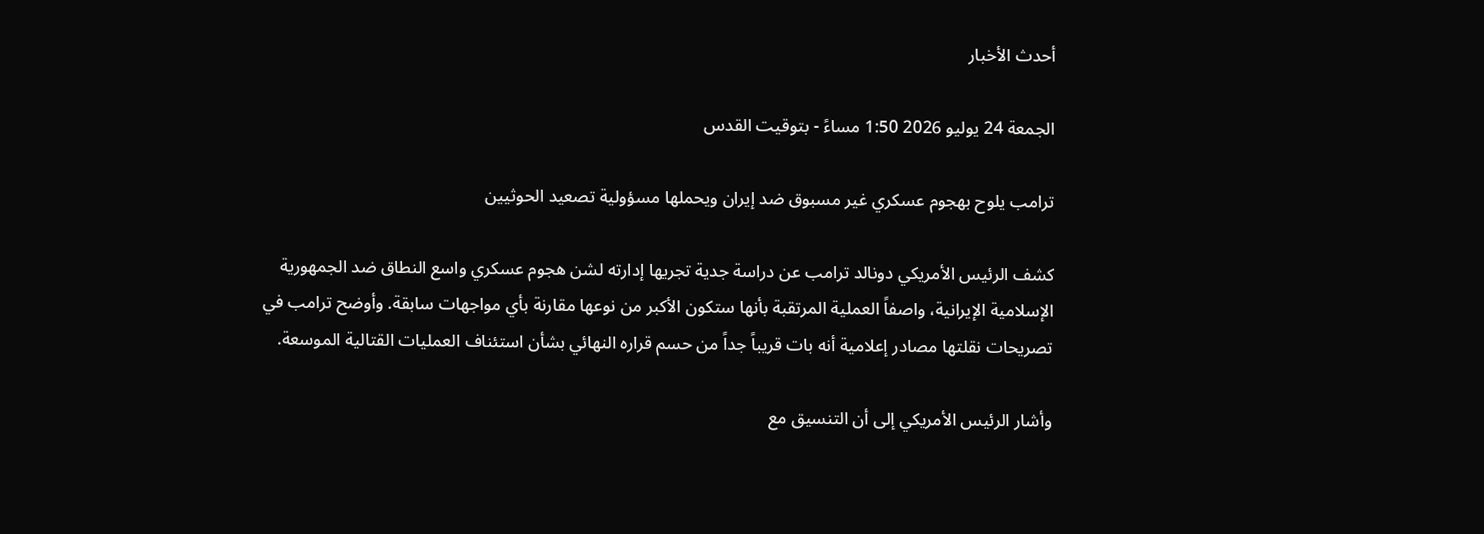أحدث الأخبار

الجمعة 24 يوليو 2026 1:50 مساءً - بتوقيت القدس

ترامب يلوح بهجوم عسكري غير مسبوق ضد إيران ويحملها مسؤولية تصعيد الحوثيين

كشف الرئيس الأمريكي دونالد ترامب عن دراسة جدية تجريها إدارته لشن هجوم عسكري واسع النطاق ضد الجمهورية الإسلامية الإيرانية، واصفاً العملية المرتقبة بأنها ستكون الأكبر من نوعها مقارنة بأي مواجهات سابقة. وأوضح ترامب في تصريحات نقلتها مصادر إعلامية أنه بات قريباً جداً من حسم قراره النهائي بشأن استئناف العمليات القتالية الموسعة.

وأشار الرئيس الأمريكي إلى أن التنسيق مع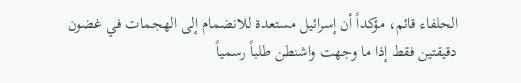الحلفاء قائم، مؤكداً أن إسرائيل مستعدة للانضمام إلى الهجمات في غضون دقيقتين فقط إذا ما وجهت واشنطن طلباً رسمياً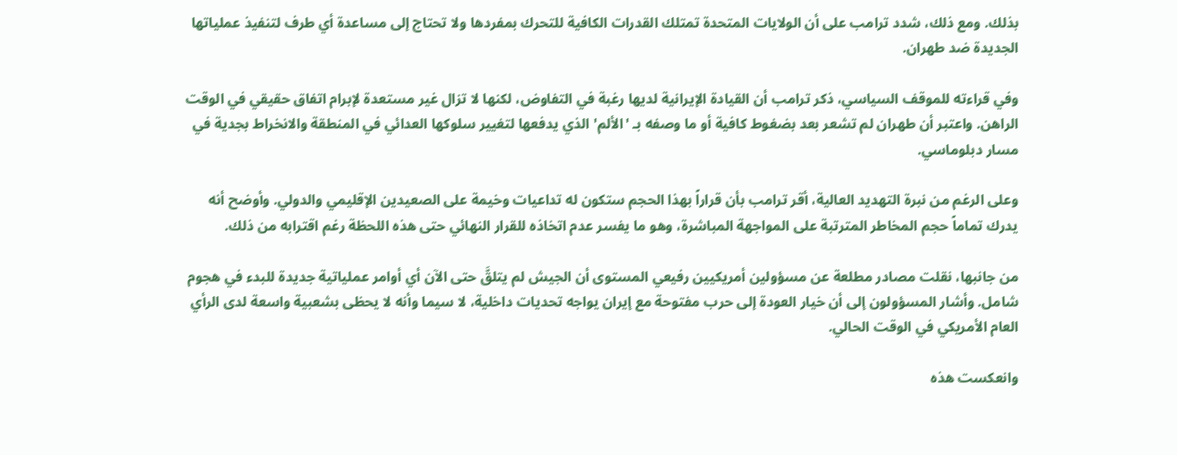بذلك. ومع ذلك، شدد ترامب على أن الولايات المتحدة تمتلك القدرات الكافية للتحرك بمفردها ولا تحتاج إلى مساعدة أي طرف لتنفيذ عملياتها الجديدة ضد طهران.

وفي قراءته للموقف السياسي، ذكر ترامب أن القيادة الإيرانية لديها رغبة في التفاوض، لكنها لا تزال غير مستعدة لإبرام اتفاق حقيقي في الوقت الراهن. واعتبر أن طهران لم تشعر بعد بضغوط كافية أو ما وصفه بـ 'الألم' الذي يدفعها لتغيير سلوكها العدائي في المنطقة والانخراط بجدية في مسار دبلوماسي.

وعلى الرغم من نبرة التهديد العالية، أقر ترامب بأن قراراً بهذا الحجم ستكون له تداعيات وخيمة على الصعيدين الإقليمي والدولي. وأوضح أنه يدرك تماماً حجم المخاطر المترتبة على المواجهة المباشرة، وهو ما يفسر عدم اتخاذه للقرار النهائي حتى هذه اللحظة رغم اقترابه من ذلك.

من جانبها، نقلت مصادر مطلعة عن مسؤولين أمريكيين رفيعي المستوى أن الجيش لم يتلقَّ حتى الآن أي أوامر عملياتية جديدة للبدء في هجوم شامل. وأشار المسؤولون إلى أن خيار العودة إلى حرب مفتوحة مع إيران يواجه تحديات داخلية، لا سيما وأنه لا يحظى بشعبية واسعة لدى الرأي العام الأمريكي في الوقت الحالي.

وانعكست هذه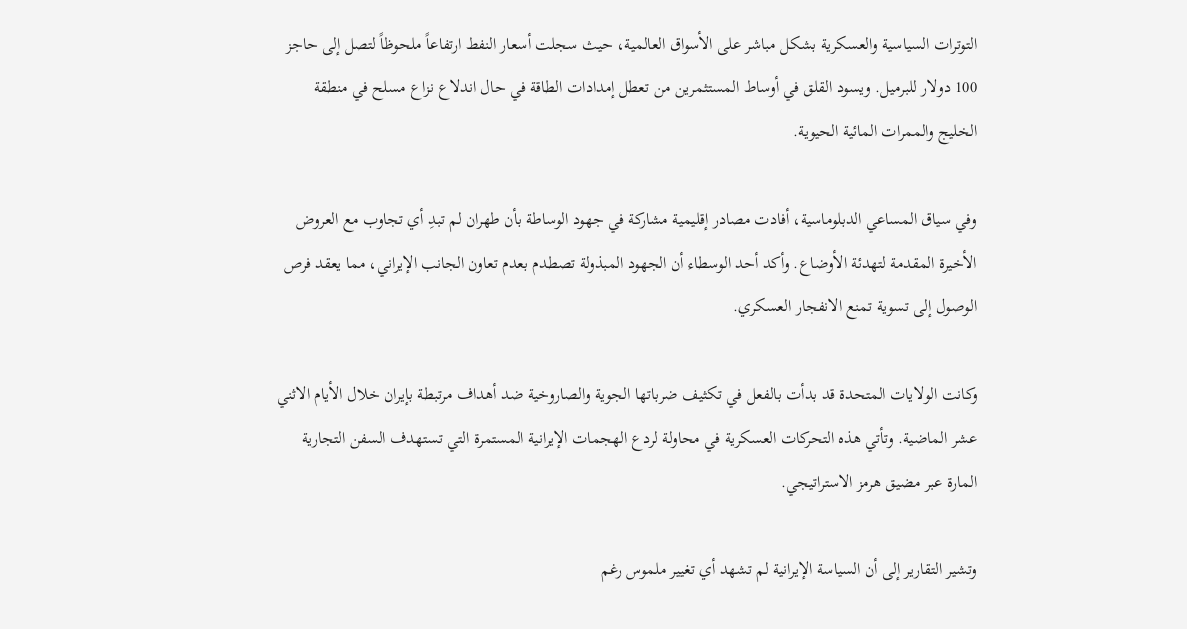التوترات السياسية والعسكرية بشكل مباشر على الأسواق العالمية، حيث سجلت أسعار النفط ارتفاعاً ملحوظاً لتصل إلى حاجز 100 دولار للبرميل. ويسود القلق في أوساط المستثمرين من تعطل إمدادات الطاقة في حال اندلاع نزاع مسلح في منطقة الخليج والممرات المائية الحيوية.

وفي سياق المساعي الدبلوماسية، أفادت مصادر إقليمية مشاركة في جهود الوساطة بأن طهران لم تبدِ أي تجاوب مع العروض الأخيرة المقدمة لتهدئة الأوضاع. وأكد أحد الوسطاء أن الجهود المبذولة تصطدم بعدم تعاون الجانب الإيراني، مما يعقد فرص الوصول إلى تسوية تمنع الانفجار العسكري.

وكانت الولايات المتحدة قد بدأت بالفعل في تكثيف ضرباتها الجوية والصاروخية ضد أهداف مرتبطة بإيران خلال الأيام الاثني عشر الماضية. وتأتي هذه التحركات العسكرية في محاولة لردع الهجمات الإيرانية المستمرة التي تستهدف السفن التجارية المارة عبر مضيق هرمز الاستراتيجي.

وتشير التقارير إلى أن السياسة الإيرانية لم تشهد أي تغيير ملموس رغم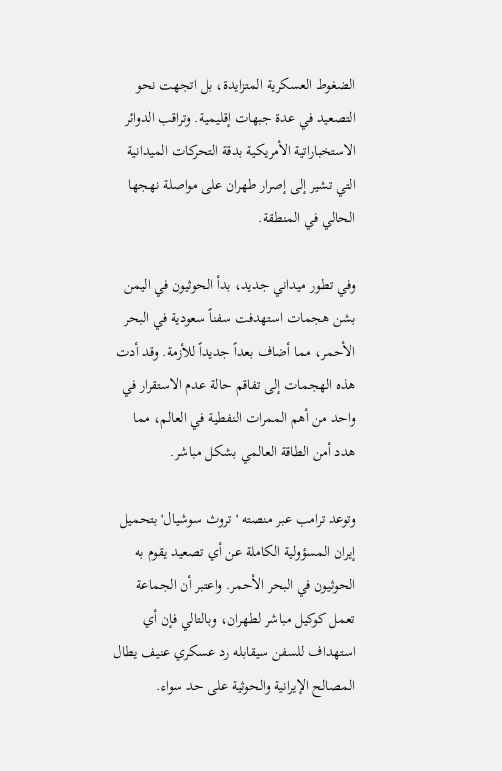الضغوط العسكرية المتزايدة، بل اتجهت نحو التصعيد في عدة جبهات إقليمية. وتراقب الدوائر الاستخباراتية الأمريكية بدقة التحركات الميدانية التي تشير إلى إصرار طهران على مواصلة نهجها الحالي في المنطقة.

وفي تطور ميداني جديد، بدأ الحوثيون في اليمن بشن هجمات استهدفت سفناً سعودية في البحر الأحمر، مما أضاف بعداً جديداً للأزمة. وقد أدت هذه الهجمات إلى تفاقم حالة عدم الاستقرار في واحد من أهم الممرات النفطية في العالم، مما هدد أمن الطاقة العالمي بشكل مباشر.

وتوعد ترامب عبر منصته 'تروث سوشيال' بتحميل إيران المسؤولية الكاملة عن أي تصعيد يقوم به الحوثيون في البحر الأحمر. واعتبر أن الجماعة تعمل كوكيل مباشر لطهران، وبالتالي فإن أي استهداف للسفن سيقابله رد عسكري عنيف يطال المصالح الإيرانية والحوثية على حد سواء.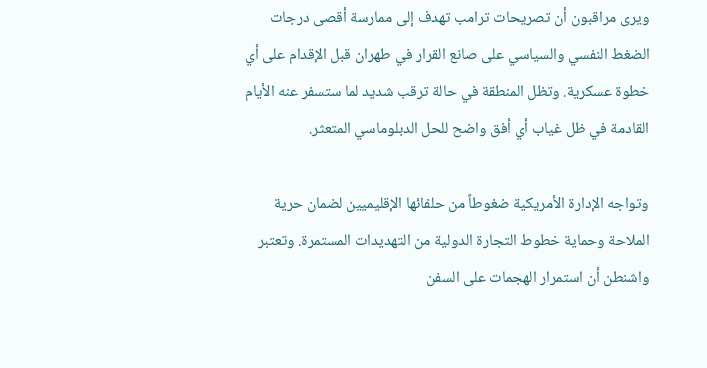ويرى مراقبون أن تصريحات ترامب تهدف إلى ممارسة أقصى درجات الضغط النفسي والسياسي على صانع القرار في طهران قبل الإقدام على أي خطوة عسكرية. وتظل المنطقة في حالة ترقب شديد لما ستسفر عنه الأيام القادمة في ظل غياب أي أفق واضح للحل الدبلوماسي المتعثر.

وتواجه الإدارة الأمريكية ضغوطاً من حلفائها الإقليميين لضمان حرية الملاحة وحماية خطوط التجارة الدولية من التهديدات المستمرة. وتعتبر واشنطن أن استمرار الهجمات على السفن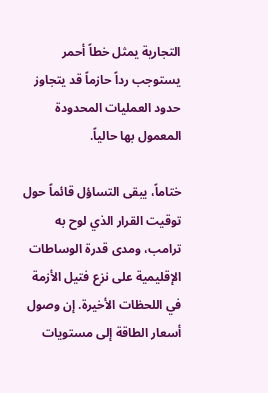التجارية يمثل خطاً أحمر يستوجب رداً حازماً قد يتجاوز حدود العمليات المحدودة المعمول بها حالياً.

ختاماً، يبقى التساؤل قائماً حول توقيت القرار الذي لوح به ترامب، ومدى قدرة الوساطات الإقليمية على نزع فتيل الأزمة في اللحظات الأخيرة. إن وصول أسعار الطاقة إلى مستويات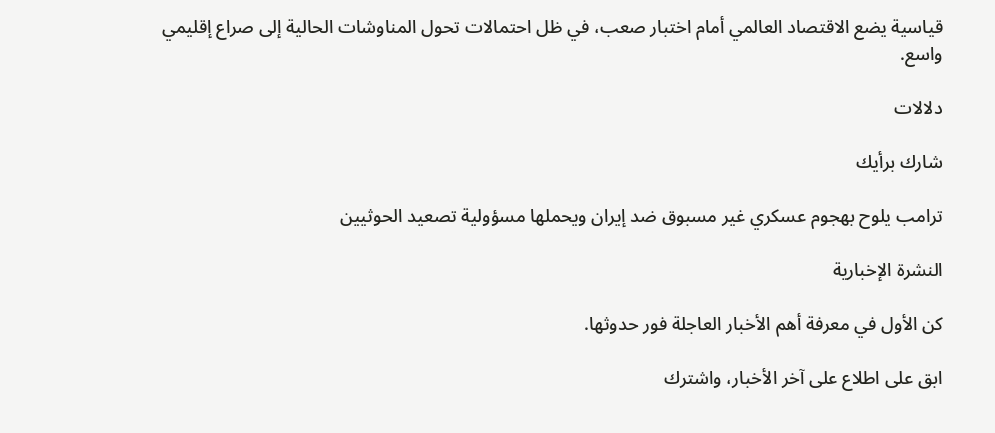قياسية يضع الاقتصاد العالمي أمام اختبار صعب، في ظل احتمالات تحول المناوشات الحالية إلى صراع إقليمي واسع.

دلالات

شارك برأيك

ترامب يلوح بهجوم عسكري غير مسبوق ضد إيران ويحملها مسؤولية تصعيد الحوثيين

النشرة الإخبارية

كن الأول في معرفة أهم الأخبار العاجلة فور حدوثها.

ابق على اطلاع على آخر الأخبار، واشترك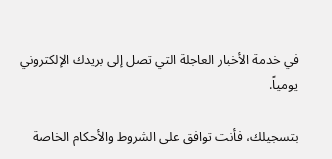في خدمة الأخبار العاجلة التي تصل إلى بريدك الإلكتروني يومياً.

بتسجيلك، فأنت توافق على الشروط والأحكام الخاصة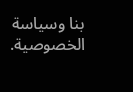بنا وسياسة الخصوصية.